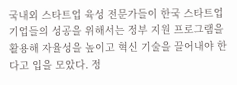국내외 스타트업 육성 전문가들이 한국 스타트업 기업들의 성공을 위해서는 정부 지원 프로그램을 활용해 자율성을 높이고 혁신 기술을 끌어내야 한다고 입을 모았다. 정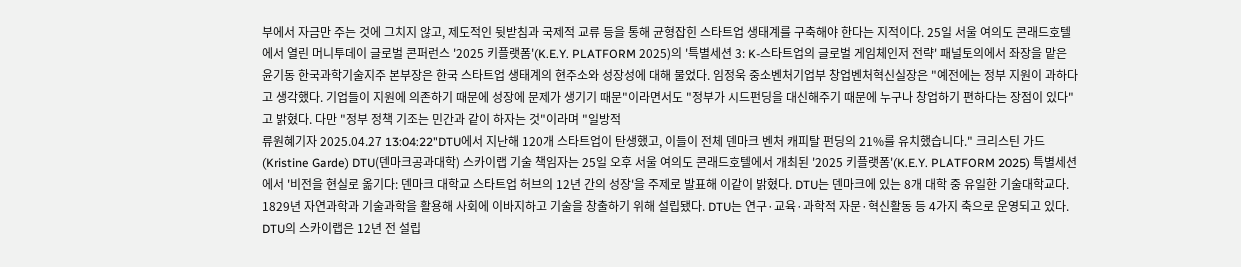부에서 자금만 주는 것에 그치지 않고, 제도적인 뒷받침과 국제적 교류 등을 통해 균형잡힌 스타트업 생태계를 구축해야 한다는 지적이다. 25일 서울 여의도 콘래드호텔에서 열린 머니투데이 글로벌 콘퍼런스 '2025 키플랫폼'(K.E.Y. PLATFORM 2025)의 '특별세션 3: K-스타트업의 글로벌 게임체인저 전략' 패널토의에서 좌장을 맡은 윤기동 한국과학기술지주 본부장은 한국 스타트업 생태계의 현주소와 성장성에 대해 물었다. 임정욱 중소벤처기업부 창업벤처혁신실장은 "예전에는 정부 지원이 과하다고 생각했다. 기업들이 지원에 의존하기 때문에 성장에 문제가 생기기 때문"이라면서도 "정부가 시드펀딩을 대신해주기 때문에 누구나 창업하기 편하다는 장점이 있다"고 밝혔다. 다만 "정부 정책 기조는 민간과 같이 하자는 것"이라며 "일방적
류원혜기자 2025.04.27 13:04:22"DTU에서 지난해 120개 스타트업이 탄생했고, 이들이 전체 덴마크 벤처 캐피탈 펀딩의 21%를 유치했습니다." 크리스틴 가드(Kristine Garde) DTU(덴마크공과대학) 스카이랩 기술 책임자는 25일 오후 서울 여의도 콘래드호텔에서 개최된 '2025 키플랫폼'(K.E.Y. PLATFORM 2025) 특별세션에서 '비전을 현실로 옮기다: 덴마크 대학교 스타트업 허브의 12년 간의 성장'을 주제로 발표해 이같이 밝혔다. DTU는 덴마크에 있는 8개 대학 중 유일한 기술대학교다. 1829년 자연과학과 기술과학을 활용해 사회에 이바지하고 기술을 창출하기 위해 설립됐다. DTU는 연구·교육·과학적 자문·혁신활동 등 4가지 축으로 운영되고 있다. DTU의 스카이랩은 12년 전 설립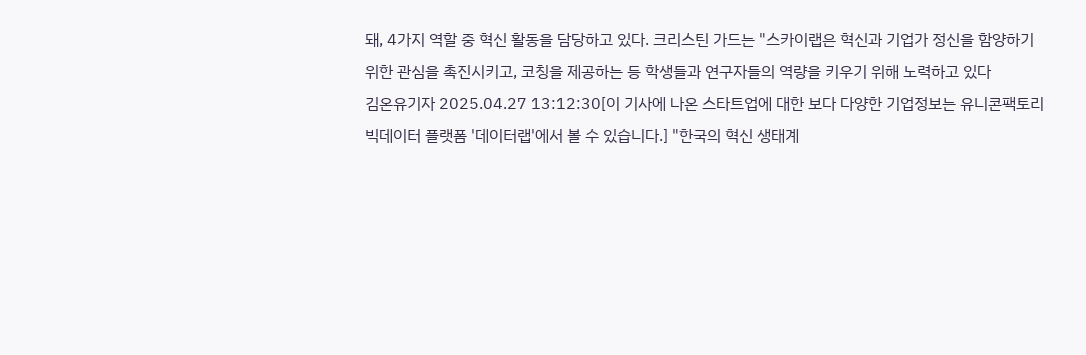돼, 4가지 역할 중 혁신 활동을 담당하고 있다. 크리스틴 가드는 "스카이랩은 혁신과 기업가 정신을 함양하기 위한 관심을 촉진시키고, 코칭을 제공하는 등 학생들과 연구자들의 역량을 키우기 위해 노력하고 있다
김온유기자 2025.04.27 13:12:30[이 기사에 나온 스타트업에 대한 보다 다양한 기업정보는 유니콘팩토리 빅데이터 플랫폼 '데이터랩'에서 볼 수 있습니다.] "한국의 혁신 생태계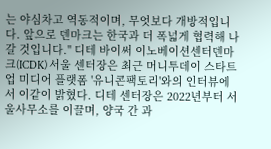는 야심차고 역동적이며, 무엇보다 개방적입니다. 앞으로 덴마크는 한국과 더 폭넓게 협력해 나갈 것입니다." 디테 바이써 이노베이션센터덴마크(ICDK) 서울 센터장은 최근 머니투데이 스타트업 미디어 플랫폼 '유니콘팩토리'와의 인터뷰에서 이같이 밝혔다. 디테 센터장은 2022년부터 서울사무소를 이끌며, 양국 간 과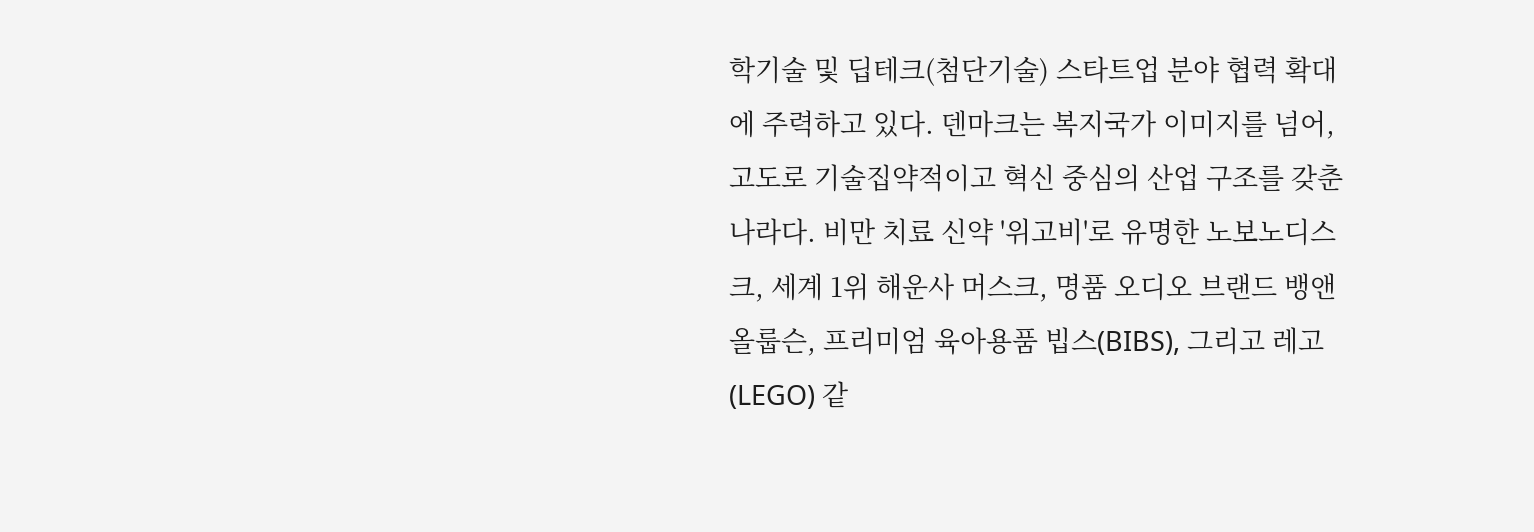학기술 및 딥테크(첨단기술) 스타트업 분야 협력 확대에 주력하고 있다. 덴마크는 복지국가 이미지를 넘어, 고도로 기술집약적이고 혁신 중심의 산업 구조를 갖춘 나라다. 비만 치료 신약 '위고비'로 유명한 노보노디스크, 세계 1위 해운사 머스크, 명품 오디오 브랜드 뱅앤올룹슨, 프리미엄 육아용품 빕스(BIBS), 그리고 레고(LEGO) 같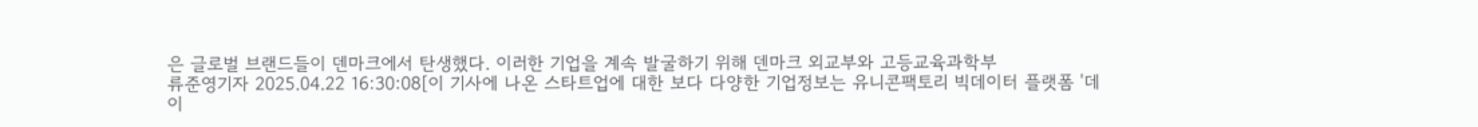은 글로벌 브랜드들이 덴마크에서 탄생했다. 이러한 기업을 계속 발굴하기 위해 덴마크 외교부와 고등교육과학부
류준영기자 2025.04.22 16:30:08[이 기사에 나온 스타트업에 대한 보다 다양한 기업정보는 유니콘팩토리 빅데이터 플랫폼 '데이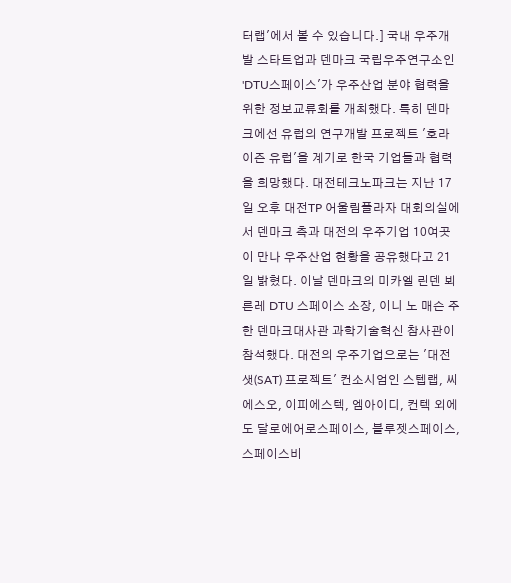터랩'에서 볼 수 있습니다.] 국내 우주개발 스타트업과 덴마크 국립우주연구소인 'DTU스페이스'가 우주산업 분야 협력을 위한 정보교류회를 개최했다. 특히 덴마크에선 유럽의 연구개발 프로젝트 '호라이즌 유럽'을 계기로 한국 기업들과 협력을 희망했다. 대전테크노파크는 지난 17일 오후 대전TP 어울림플라자 대회의실에서 덴마크 측과 대전의 우주기업 10여곳이 만나 우주산업 현황을 공유했다고 21일 밝혔다. 이날 덴마크의 미카엘 린덴 뵈른레 DTU 스페이스 소장, 이니 노 매슨 주한 덴마크대사관 과학기술혁신 참사관이 참석했다. 대전의 우주기업으로는 '대전샛(SAT) 프로젝트' 컨소시엄인 스텝랩, 씨에스오, 이피에스텍, 엠아이디, 컨텍 외에도 달로에어로스페이스, 블루젯스페이스, 스페이스비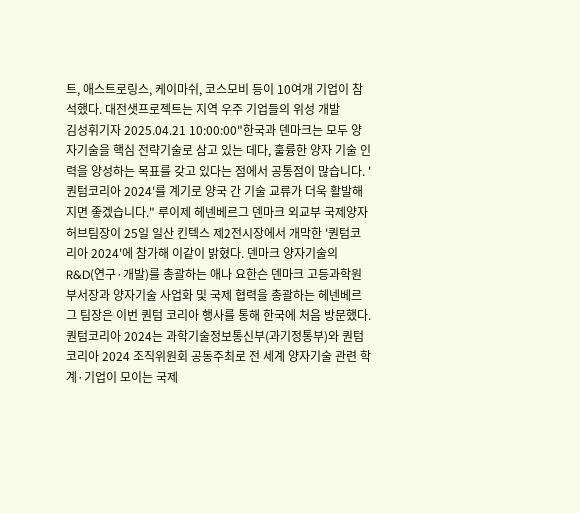트, 애스트로링스, 케이마쉬, 코스모비 등이 10여개 기업이 참석했다. 대전샛프로젝트는 지역 우주 기업들의 위성 개발
김성휘기자 2025.04.21 10:00:00"한국과 덴마크는 모두 양자기술을 핵심 전략기술로 삼고 있는 데다, 훌륭한 양자 기술 인력을 양성하는 목표를 갖고 있다는 점에서 공통점이 많습니다. '퀀텀코리아 2024'를 계기로 양국 간 기술 교류가 더욱 활발해지면 좋겠습니다." 루이제 헤넨베르그 덴마크 외교부 국제양자허브팀장이 25일 일산 킨텍스 제2전시장에서 개막한 '퀀텀코리아 2024'에 참가해 이같이 밝혔다. 덴마크 양자기술의 R&D(연구·개발)를 총괄하는 애나 요한슨 덴마크 고등과학원 부서장과 양자기술 사업화 및 국제 협력을 총괄하는 헤넨베르그 팀장은 이번 퀀텀 코리아 행사를 통해 한국에 처음 방문했다. 퀀텀코리아 2024는 과학기술정보통신부(과기정통부)와 퀀텀코리아 2024 조직위원회 공동주최로 전 세계 양자기술 관련 학계·기업이 모이는 국제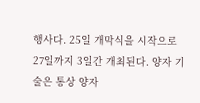행사다. 25일 개막식을 시작으로 27일까지 3일간 개최된다. 양자 기술은 통상 양자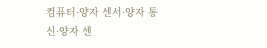컴퓨터·양자 센서·양자 통신·양자 센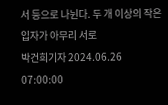서 등으로 나뉜다. 두 개 이상의 작은 입자가 아무리 서로
박건희기자 2024.06.26 07:00:00